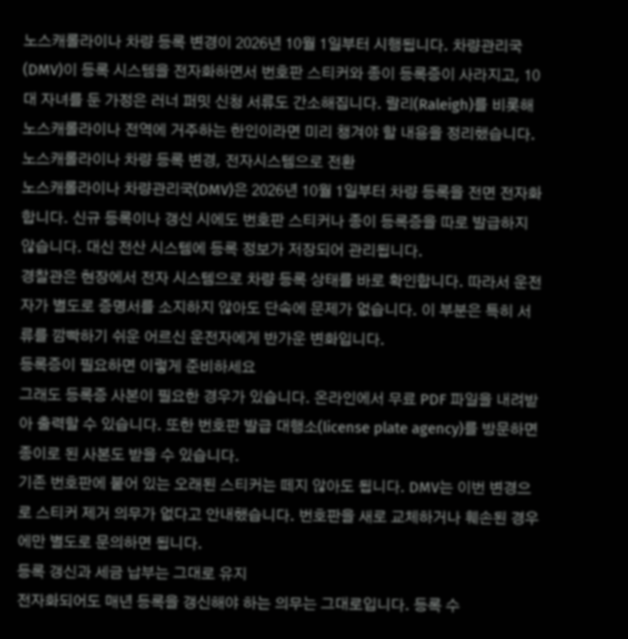노스캐롤라이나 차량 등록 변경이 2026년 10월 1일부터 시행됩니다. 차량관리국(DMV)이 등록 시스템을 전자화하면서 번호판 스티커와 종이 등록증이 사라지고, 10대 자녀를 둔 가정은 러너 퍼밋 신청 서류도 간소해집니다. 랄리(Raleigh)를 비롯해 노스캐롤라이나 전역에 거주하는 한인이라면 미리 챙겨야 할 내용을 정리했습니다.
노스캐롤라이나 차량 등록 변경, 전자시스템으로 전환
노스캐롤라이나 차량관리국(DMV)은 2026년 10월 1일부터 차량 등록을 전면 전자화합니다. 신규 등록이나 갱신 시에도 번호판 스티커나 종이 등록증을 따로 발급하지 않습니다. 대신 전산 시스템에 등록 정보가 저장되어 관리됩니다.
경찰관은 현장에서 전자 시스템으로 차량 등록 상태를 바로 확인합니다. 따라서 운전자가 별도로 증명서를 소지하지 않아도 단속에 문제가 없습니다. 이 부분은 특히 서류를 깜빡하기 쉬운 어르신 운전자에게 반가운 변화입니다.
등록증이 필요하면 이렇게 준비하세요
그래도 등록증 사본이 필요한 경우가 있습니다. 온라인에서 무료 PDF 파일을 내려받아 출력할 수 있습니다. 또한 번호판 발급 대행소(license plate agency)를 방문하면 종이로 된 사본도 받을 수 있습니다.
기존 번호판에 붙어 있는 오래된 스티커는 떼지 않아도 됩니다. DMV는 이번 변경으로 스티커 제거 의무가 없다고 안내했습니다. 번호판을 새로 교체하거나 훼손된 경우에만 별도로 문의하면 됩니다.
등록 갱신과 세금 납부는 그대로 유지
전자화되어도 매년 등록을 갱신해야 하는 의무는 그대로입니다. 등록 수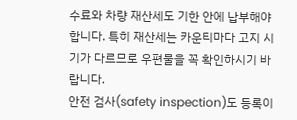수료와 차량 재산세도 기한 안에 납부해야 합니다. 특히 재산세는 카운티마다 고지 시기가 다르므로 우편물을 꼭 확인하시기 바랍니다.
안전 검사(safety inspection)도 등록이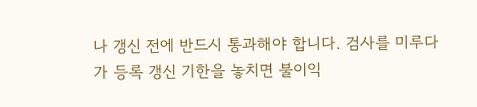나 갱신 전에 반드시 통과해야 합니다. 검사를 미루다가 등록 갱신 기한을 놓치면 불이익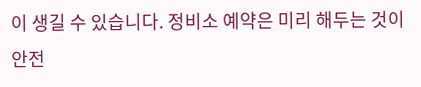이 생길 수 있습니다. 정비소 예약은 미리 해두는 것이 안전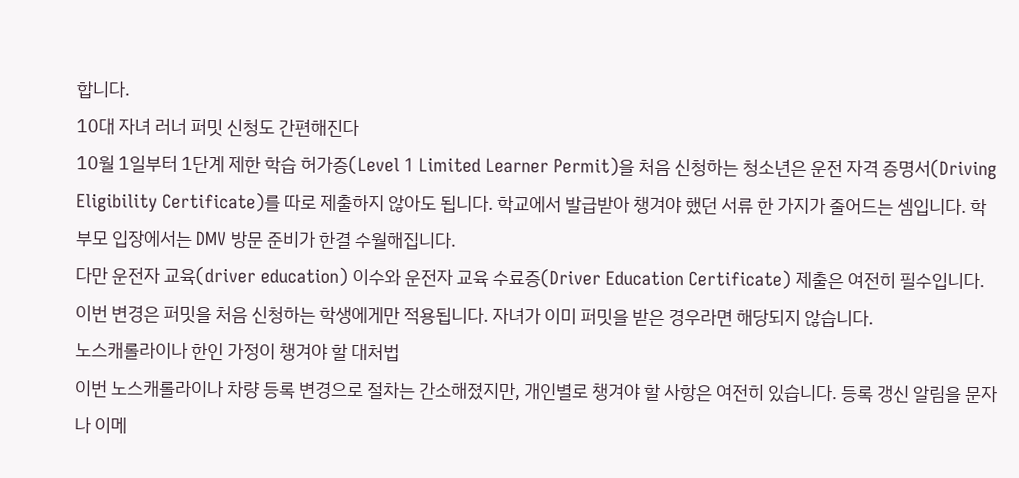합니다.
10대 자녀 러너 퍼밋 신청도 간편해진다
10월 1일부터 1단계 제한 학습 허가증(Level 1 Limited Learner Permit)을 처음 신청하는 청소년은 운전 자격 증명서(Driving Eligibility Certificate)를 따로 제출하지 않아도 됩니다. 학교에서 발급받아 챙겨야 했던 서류 한 가지가 줄어드는 셈입니다. 학부모 입장에서는 DMV 방문 준비가 한결 수월해집니다.
다만 운전자 교육(driver education) 이수와 운전자 교육 수료증(Driver Education Certificate) 제출은 여전히 필수입니다. 이번 변경은 퍼밋을 처음 신청하는 학생에게만 적용됩니다. 자녀가 이미 퍼밋을 받은 경우라면 해당되지 않습니다.
노스캐롤라이나 한인 가정이 챙겨야 할 대처법
이번 노스캐롤라이나 차량 등록 변경으로 절차는 간소해졌지만, 개인별로 챙겨야 할 사항은 여전히 있습니다. 등록 갱신 알림을 문자나 이메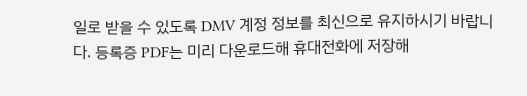일로 받을 수 있도록 DMV 계정 정보를 최신으로 유지하시기 바랍니다. 등록증 PDF는 미리 다운로드해 휴대전화에 저장해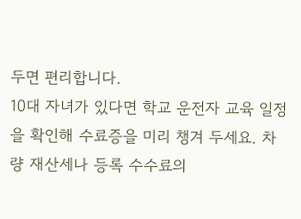두면 편리합니다.
10대 자녀가 있다면 학교 운전자 교육 일정을 확인해 수료증을 미리 챙겨 두세요. 차량 재산세나 등록 수수료의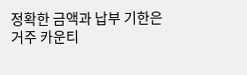정확한 금액과 납부 기한은 거주 카운티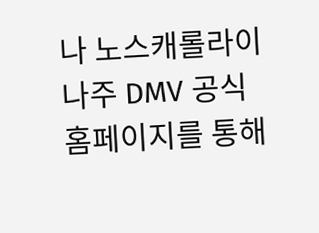나 노스캐롤라이나주 DMV 공식 홈페이지를 통해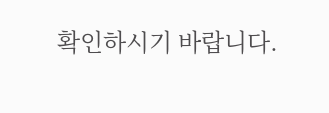확인하시기 바랍니다.